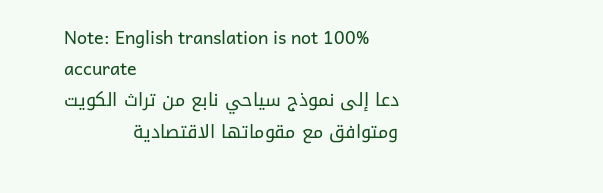Note: English translation is not 100% accurate
دعا إلى نموذج سياحي نابع من تراث الكويت ومتوافق مع مقوماتها الاقتصادية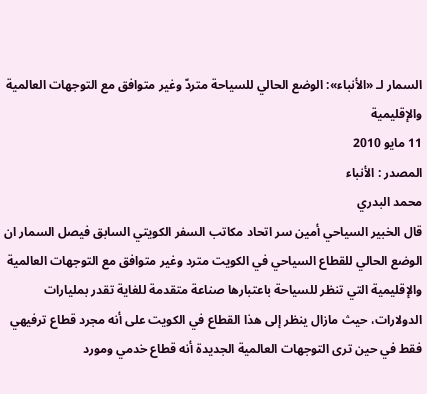السمار لـ «الأنباء»: الوضع الحالي للسياحة متردّ وغير متوافق مع التوجهات العالمية والإقليمية
11 مايو 2010
المصدر : الأنباء
محمد البدري
قال الخبير السياحي أمين سر اتحاد مكاتب السفر الكويتي السابق فيصل السمار ان الوضع الحالي للقطاع السياحي في الكويت مترد وغير متوافق مع التوجهات العالمية والإقليمية التي تنظر للسياحة باعتبارها صناعة متقدمة للغاية تقدر بمليارات الدولارات، حيث مازال ينظر إلى هذا القطاع في الكويت على أنه مجرد قطاع ترفيهي فقط في حين ترى التوجهات العالمية الجديدة أنه قطاع خدمي ومورد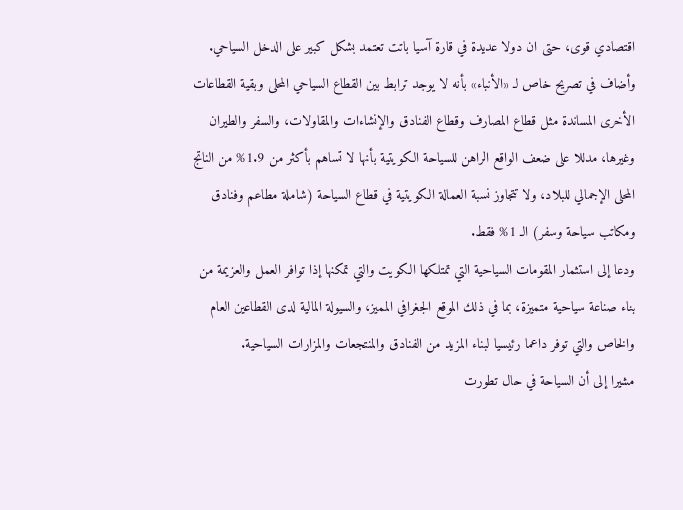اقتصادي قوى، حتى ان دولا عديدة في قارة آسيا باتت تعتمد بشكل كبير على الدخل السياحي.
وأضاف في تصريح خاص لـ «الأنباء» بأنه لا يوجد ترابط بين القطاع السياحي المحلى وبقية القطاعات الأخرى المساندة مثل قطاع المصارف وقطاع الفنادق والإنشاءات والمقاولات، والسفر والطيران وغيرها، مدللا على ضعف الواقع الراهن للسياحة الكويتية بأنها لا تساهم بأكثر من 1.9% من الناتج المحلى الإجمالي للبلاد، ولا تتجاوز نسبة العمالة الكويتية في قطاع السياحة (شاملة مطاعم وفنادق ومكاتب سياحة وسفر) الـ 1% فقط.
ودعا إلى استثمار المقومات السياحية التي تمتلكها الكويت والتي تمكنها إذا توافر العمل والعزيمة من بناء صناعة سياحية متميزة، بما في ذلك الموقع الجغرافي المميز، والسيولة المالية لدى القطاعين العام والخاص والتي توفر داعما رئيسيا لبناء المزيد من الفنادق والمنتجعات والمزارات السياحية.
مشيرا إلى أن السياحة في حال تطورت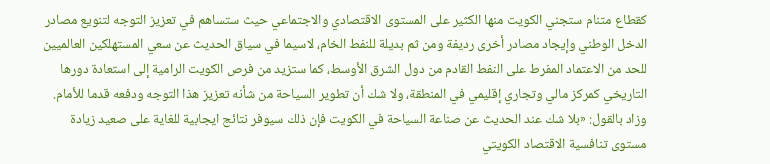كقطاع متنام ستجني الكويت منها الكثير على المستوى الاقتصادي والاجتماعي حيث ستساهم في تعزيز التوجه لتنويع مصادر الدخل الوطني وإيجاد مصادر أخرى رديفة ومن ثم بديلة للنفط الخام، لاسيما في سياق الحديث عن سعي المستهلكين العالميين للحد من الاعتماد المفرط على النفط القادم من دول الشرق الأوسط، كما ستزيد من فرص الكويت الرامية إلى استعادة دورها التاريخي كمركز مالي وتجاري إقليمي في المنطقة، ولا شك أن تطوير السياحة من شأنه تعزيز هذا التوجه ودفعه قدما للأمام.
وزاد بالقول: «بلا شك عند الحديث عن صناعة السياحة في الكويت فإن ذلك سيوفر نتائج ايجابية للغاية على صعيد زيادة مستوى تنافسية الاقتصاد الكويتي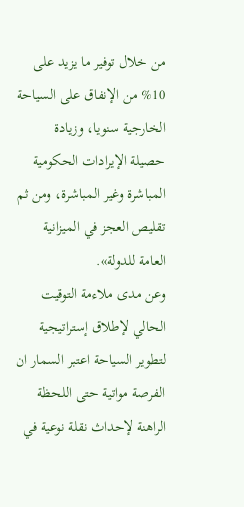من خلال توفير ما يزيد على 10% من الإنفاق على السياحة الخارجية سنويا، وزيادة حصيلة الإيرادات الحكومية المباشرة وغير المباشرة، ومن ثم تقليص العجز في الميزانية العامة للدولة».
وعن مدى ملاءمة التوقيت الحالي لإطلاق إستراتيجية لتطوير السياحة اعتبر السمار ان الفرصة مواتية حتى اللحظة الراهنة لإحداث نقلة نوعية في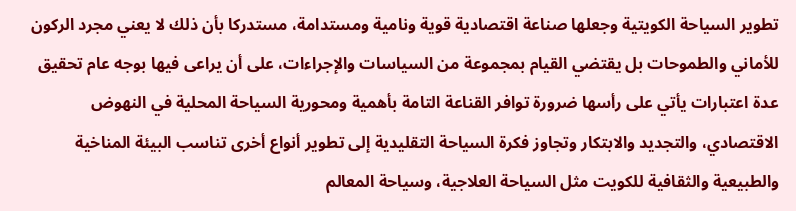تطوير السياحة الكويتية وجعلها صناعة اقتصادية قوية ونامية ومستدامة، مستدركا بأن ذلك لا يعني مجرد الركون للأماني والطموحات بل يقتضي القيام بمجموعة من السياسات والإجراءات، على أن يراعى فيها بوجه عام تحقيق عدة اعتبارات يأتي على رأسها ضرورة توافر القناعة التامة بأهمية ومحورية السياحة المحلية في النهوض الاقتصادي، والتجديد والابتكار وتجاوز فكرة السياحة التقليدية إلى تطوير أنواع أخرى تناسب البيئة المناخية والطبيعية والثقافية للكويت مثل السياحة العلاجية، وسياحة المعالم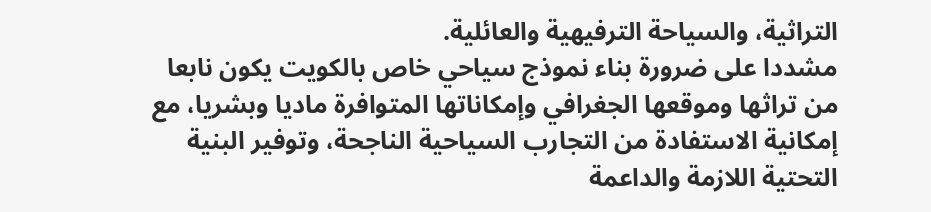التراثية، والسياحة الترفيهية والعائلية.
مشددا على ضرورة بناء نموذج سياحي خاص بالكويت يكون نابعا من تراثها وموقعها الجغرافي وإمكاناتها المتوافرة ماديا وبشريا، مع إمكانية الاستفادة من التجارب السياحية الناجحة، وتوفير البنية التحتية اللازمة والداعمة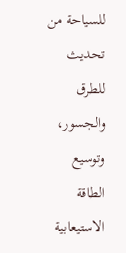للسياحة من تحديث للطرق والجسور، وتوسيع الطاقة الاستيعابية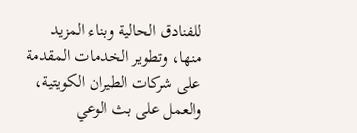للفنادق الحالية وبناء المزيد منها، وتطوير الخدمات المقدمة على شركات الطيران الكويتية، والعمل على بث الوعي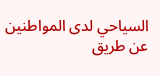السياحي لدى المواطنين عن طريق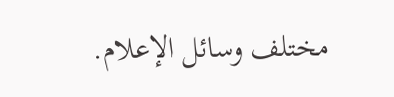مختلف وسائل الإعلام.